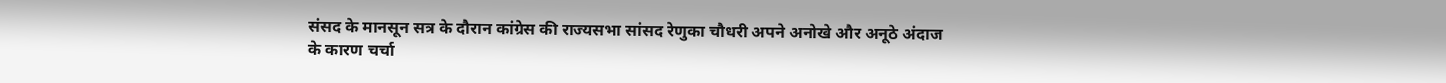संसद के मानसून सत्र के दौरान कांग्रेस की राज्यसभा सांसद रेणुका चौधरी अपने अनोखे और अनूठे अंदाज के कारण चर्चा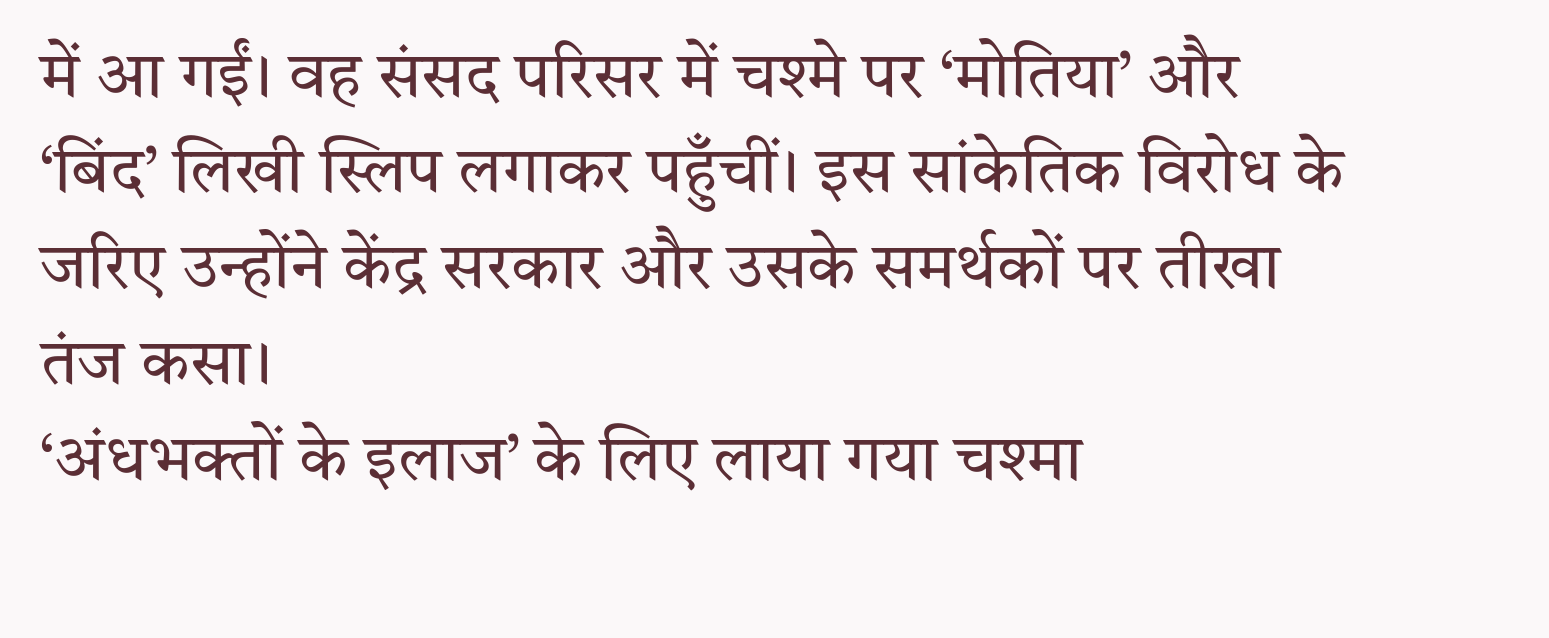में आ गईं। वह संसद परिसर में चश्मे पर ‘मोतिया’ और ‘बिंद’ लिखी स्लिप लगाकर पहुँचीं। इस सांकेतिक विरोध के जरिए उन्होंने केंद्र सरकार और उसके समर्थकों पर तीखा तंज कसा।
‘अंधभक्तों के इलाज’ के लिए लाया गया चश्मा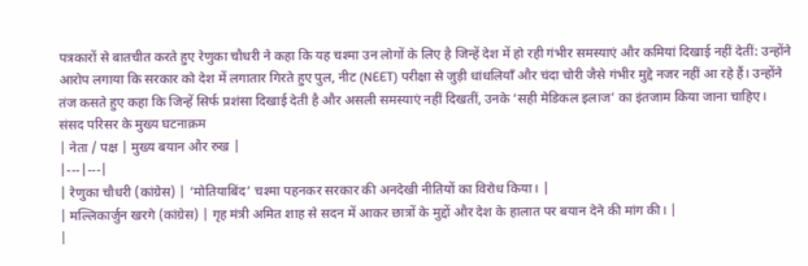पत्रकारों से बातचीत करते हुए रेणुका चौधरी ने कहा कि यह चश्मा उन लोगों के लिए है जिन्हें देश में हो रही गंभीर समस्याएं और कमियां दिखाई नहीं देतीं: उन्होंने आरोप लगाया कि सरकार को देश में लगातार गिरते हुए पुल, नीट (NEET) परीक्षा से जुड़ी धांधलियाँ और चंदा चोरी जैसे गंभीर मुद्दे नजर नहीं आ रहे हैं। उन्होंने तंज कसते हुए कहा कि जिन्हें सिर्फ प्रशंसा दिखाई देती है और असली समस्याएं नहीं दिखतीं, उनके ‘सही मेडिकल इलाज’ का इंतजाम किया जाना चाहिए।
संसद परिसर के मुख्य घटनाक्रम
| नेता / पक्ष | मुख्य बयान और रुख |
|---|---|
| रेणुका चौधरी (कांग्रेस) | ‘मोतियाबिंद’ चश्मा पहनकर सरकार की अनदेखी नीतियों का विरोध किया। |
| मल्लिकार्जुन खरगे (कांग्रेस) | गृह मंत्री अमित शाह से सदन में आकर छात्रों के मुद्दों और देश के हालात पर बयान देने की मांग की। |
|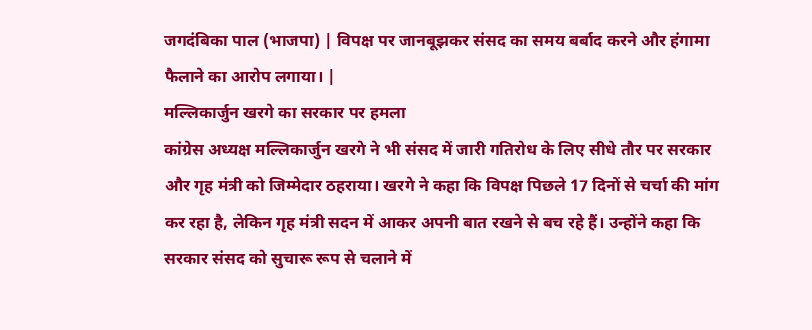जगदंबिका पाल (भाजपा) | विपक्ष पर जानबूझकर संसद का समय बर्बाद करने और हंगामा फैलाने का आरोप लगाया। |
मल्लिकार्जुन खरगे का सरकार पर हमला
कांग्रेस अध्यक्ष मल्लिकार्जुन खरगे ने भी संसद में जारी गतिरोध के लिए सीधे तौर पर सरकार और गृह मंत्री को जिम्मेदार ठहराया। खरगे ने कहा कि विपक्ष पिछले 17 दिनों से चर्चा की मांग कर रहा है, लेकिन गृह मंत्री सदन में आकर अपनी बात रखने से बच रहे हैं। उन्होंने कहा कि सरकार संसद को सुचारू रूप से चलाने में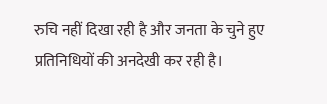रुचि नहीं दिखा रही है और जनता के चुने हुए प्रतिनिधियों की अनदेखी कर रही है।